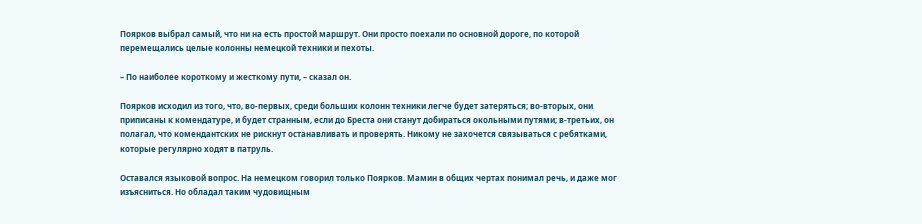Поярков выбрал самый, что ни на есть простой маршрут. Они просто поехали по основной дороге, по которой перемещались целые колонны немецкой техники и пехоты.

– По наиболее короткому и жесткому пути, – сказал он.

Поярков исходил из того, что, во-первых, среди больших колонн техники легче будет затеряться; во-вторых, они приписаны к комендатуре, и будет странным, если до Бреста они станут добираться окольными путями; в-третьих, он полагал, что комендантских не рискнут останавливать и проверять. Никому не захочется связываться с ребятками, которые регулярно ходят в патруль.

Оставался языковой вопрос. На немецком говорил только Поярков. Мамин в общих чертах понимал речь, и даже мог изъясниться. Но обладал таким чудовищным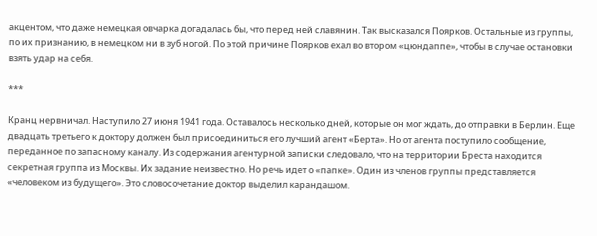акцентом, что даже немецкая овчарка догадалась бы, что перед ней славянин. Так высказался Поярков. Остальные из группы, по их признанию, в немецком ни в зуб ногой. По этой причине Поярков ехал во втором «цюндаппе», чтобы в случае остановки взять удар на себя.

***

Кранц нервничал. Наступило 27 июня 1941 года. Оставалось несколько дней, которые он мог ждать, до отправки в Берлин. Еще двадцать третьего к доктору должен был присоединиться его лучший агент «Берта». Но от агента поступило сообщение, переданное по запасному каналу. Из содержания агентурной записки следовало, что на территории Бреста находится секретная группа из Москвы. Их задание неизвестно. Но речь идет о «папке». Один из членов группы представляется «человеком из будущего». Это словосочетание доктор выделил карандашом.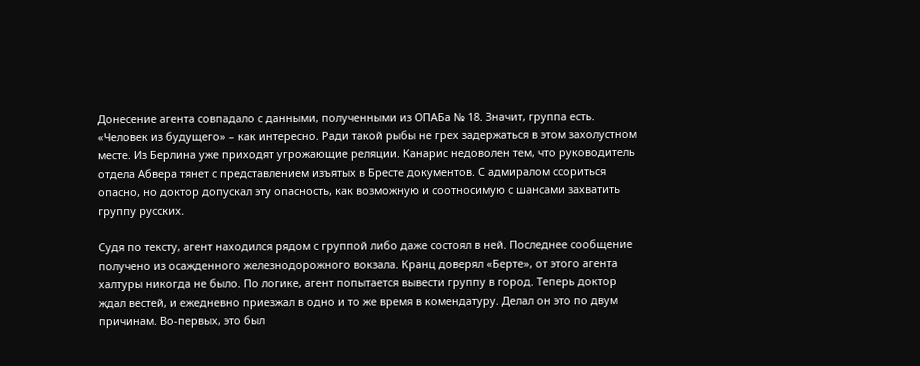Донесение агента совпадало с данными, полученными из ОПАБа № 18. Значит, группа есть. «Человек из будущего» – как интересно. Ради такой рыбы не грех задержаться в этом захолустном месте. Из Берлина уже приходят угрожающие реляции. Канарис недоволен тем, что руководитель отдела Абвера тянет с представлением изъятых в Бресте документов. С адмиралом ссориться опасно, но доктор допускал эту опасность, как возможную и соотносимую с шансами захватить группу русских.

Судя по тексту, агент находился рядом с группой либо даже состоял в ней. Последнее сообщение получено из осажденного железнодорожного вокзала. Кранц доверял «Берте», от этого агента халтуры никогда не было. По логике, агент попытается вывести группу в город. Теперь доктор ждал вестей, и ежедневно приезжал в одно и то же время в комендатуру. Делал он это по двум причинам. Во-первых, это был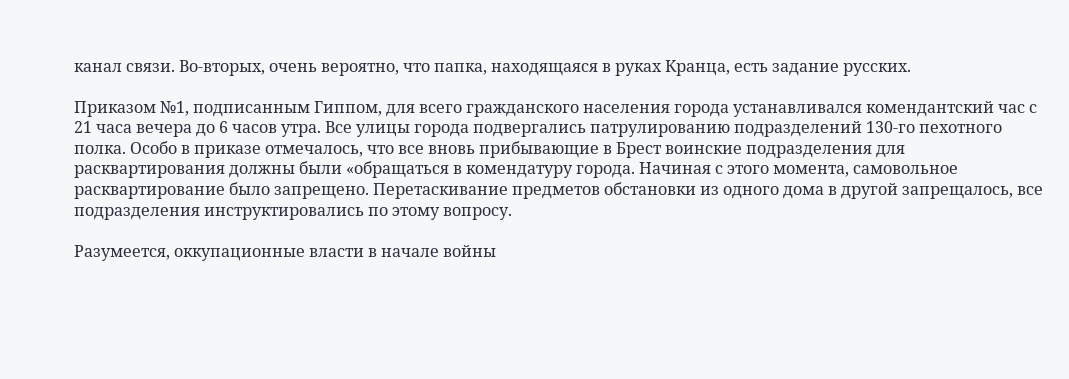канал связи. Во-вторых, очень вероятно, что папка, находящаяся в руках Кранца, есть задание русских.

Приказом №1, подписанным Гиппом, для всего гражданского населения города устанавливался комендантский час с 21 часа вечера до 6 часов утра. Все улицы города подвергались патрулированию подразделений 130-го пехотного полка. Особо в приказе отмечалось, что все вновь прибывающие в Брест воинские подразделения для расквартирования должны были «обращаться в комендатуру города. Начиная с этого момента, самовольное расквартирование было запрещено. Перетаскивание предметов обстановки из одного дома в другой запрещалось, все подразделения инструктировались по этому вопросу.

Разумеется, оккупационные власти в начале войны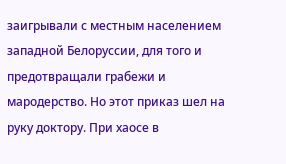заигрывали с местным населением западной Белоруссии, для того и предотвращали грабежи и мародерство. Но этот приказ шел на руку доктору. При хаосе в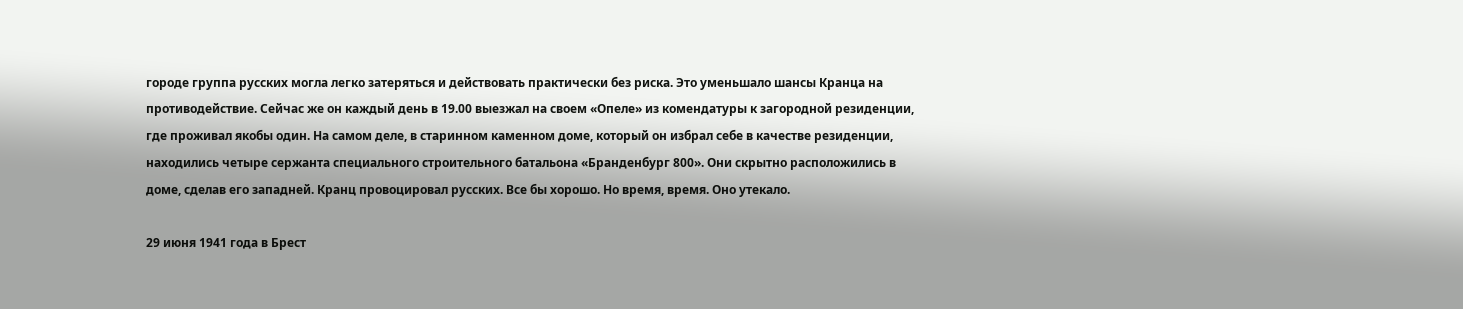городе группа русских могла легко затеряться и действовать практически без риска. Это уменьшало шансы Кранца на противодействие. Сейчас же он каждый день в 19.00 выезжал на своем «Опеле» из комендатуры к загородной резиденции, где проживал якобы один. На самом деле, в старинном каменном доме, который он избрал себе в качестве резиденции, находились четыре сержанта специального строительного батальона «Бранденбург 800». Они скрытно расположились в доме, сделав его западней. Кранц провоцировал русских. Все бы хорошо. Но время, время. Оно утекало.

29 июня 1941 года в Брест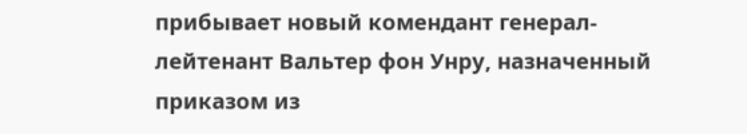прибывает новый комендант генерал-лейтенант Вальтер фон Унру, назначенный приказом из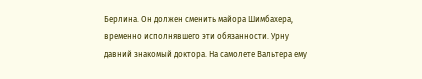Берлина. Он должен сменить майора Шимбахера, временно исполнявшего эти обязанности. Урну давний знакомый доктора. На самолете Вальтера ему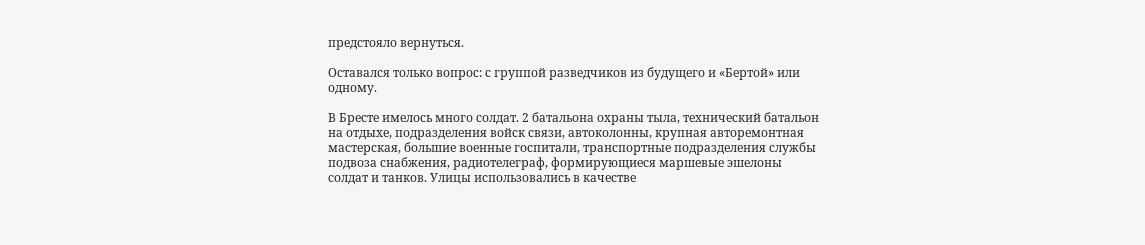предстояло вернуться.

Оставался только вопрос: с группой разведчиков из будущего и «Бертой» или одному.

В Бресте имелось много солдат. 2 батальона охраны тыла, технический батальон на отдыхе, подразделения войск связи, автоколонны, крупная авторемонтная мастерская, большие военные госпитали, транспортные подразделения службы подвоза снабжения, радиотелеграф, формирующиеся маршевые эшелоны солдат и танков. Улицы использовались в качестве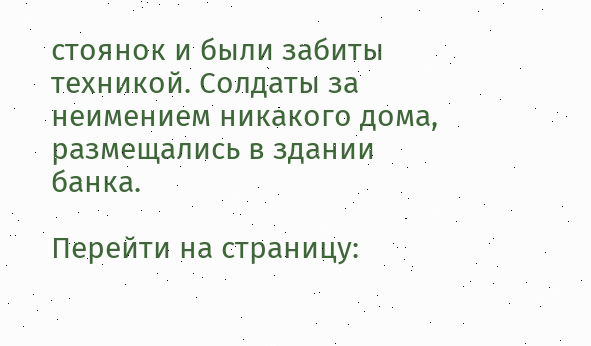стоянок и были забиты техникой. Солдаты за неимением никакого дома, размещались в здании банка.

Перейти на страницу: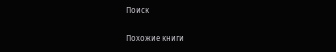Поиск

Похожие книги